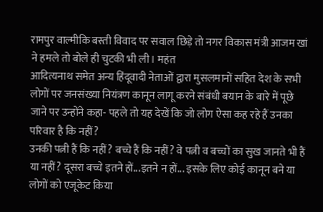रामपुर वाल्मीकि बस्ती विवाद पर सवाल छिड़े तो नगर विकास मंत्री आजम खां ने हमले तो बोले ही चुटकी भी ली। महंत
आदित्यनाथ समेत अन्य हिंदूवादी नेताओं द्वारा मुसलमानों सहित देश के सभी लोगों पर जनसंख्या नियंत्रण कानून लागू करने संबंधी बयान के बारे में पूछे जाने पर उन्होंने कहा- पहले तो यह देखें कि जो लोग ऐसा कह रहे हैं उनका परिवार है कि नहीं?
उनकी पत्नी हैं कि नहीं? बच्चे हैं कि नहीं? वे पत्नी व बच्चों का सुख जानते भी हैं या नहीं? दूसरा बच्चे इतने हों...इतने न हों... इसके लिए कोई कानून बने या लोगों को एजूकेट किया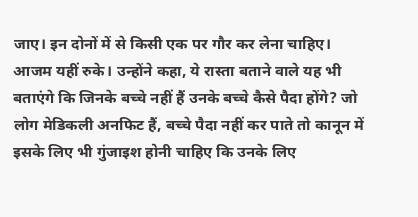जाए। इन दोनों में से किसी एक पर गौर कर लेना चाहिए।
आजम यहीं रुके। उन्होंने कहा, ये रास्ता बताने वाले यह भी बताएंगे कि जिनके बच्चे नहीं हैं उनके बच्चे कैसे पैदा होंगे? जो लोग मेडिकली अनफिट हैं, बच्चे पैदा नहीं कर पाते तो कानून में इसके लिए भी गुंजाइश होनी चाहिए कि उनके लिए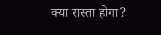क्या रास्ता होगा?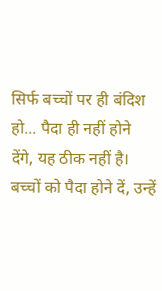सिर्फ बच्चों पर ही बंदिश हो... पैदा ही नहीं होने देंगे, यह ठीक नहीं है। बच्चों को पैदा होने दें, उन्हें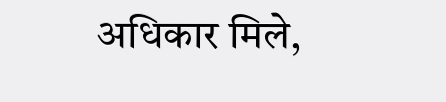अधिकार मिले,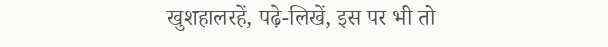खुशहालरहें, पढ़े-लिखें, इस पर भी तो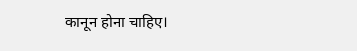कानून होना चाहिए।